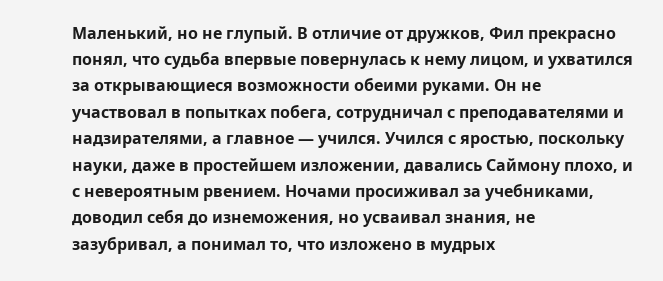Маленький, но не глупый. В отличие от дружков, Фил прекрасно понял, что судьба впервые повернулась к нему лицом, и ухватился за открывающиеся возможности обеими руками. Он не участвовал в попытках побега, сотрудничал с преподавателями и надзирателями, а главное — учился. Учился с яростью, поскольку науки, даже в простейшем изложении, давались Саймону плохо, и с невероятным рвением. Ночами просиживал за учебниками, доводил себя до изнеможения, но усваивал знания, не зазубривал, а понимал то, что изложено в мудрых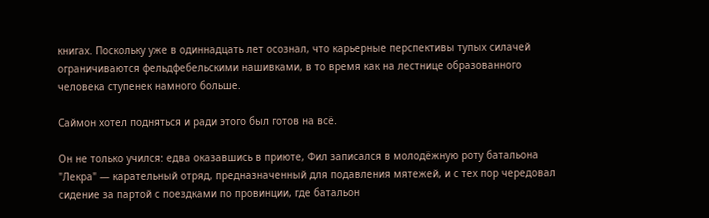книгах. Поскольку уже в одиннадцать лет осознал, что карьерные перспективы тупых силачей ограничиваются фельдфебельскими нашивками, в то время как на лестнице образованного человека ступенек намного больше.

Саймон хотел подняться и ради этого был готов на всё.

Он не только учился: едва оказавшись в приюте, Фил записался в молодёжную роту батальона "Лекра" — карательный отряд, предназначенный для подавления мятежей, и с тех пор чередовал сидение за партой с поездками по провинции, где батальон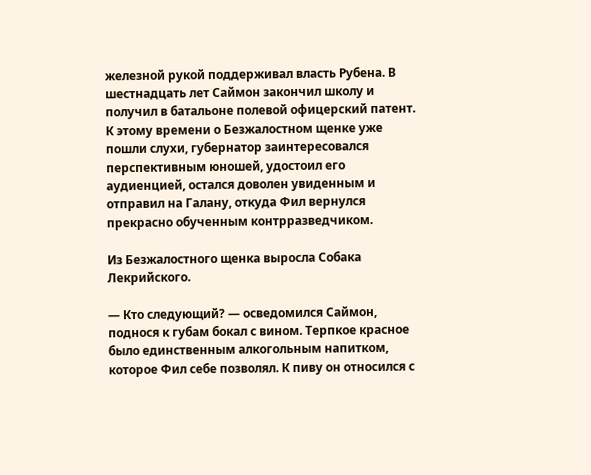железной рукой поддерживал власть Рубена. В шестнадцать лет Саймон закончил школу и получил в батальоне полевой офицерский патент. К этому времени о Безжалостном щенке уже пошли слухи, губернатор заинтересовался перспективным юношей, удостоил его аудиенцией, остался доволен увиденным и отправил на Галану, откуда Фил вернулся прекрасно обученным контрразведчиком.

Из Безжалостного щенка выросла Собака Лекрийского.

— Кто следующий? — осведомился Саймон, поднося к губам бокал с вином. Терпкое красное было единственным алкогольным напитком, которое Фил себе позволял. К пиву он относился с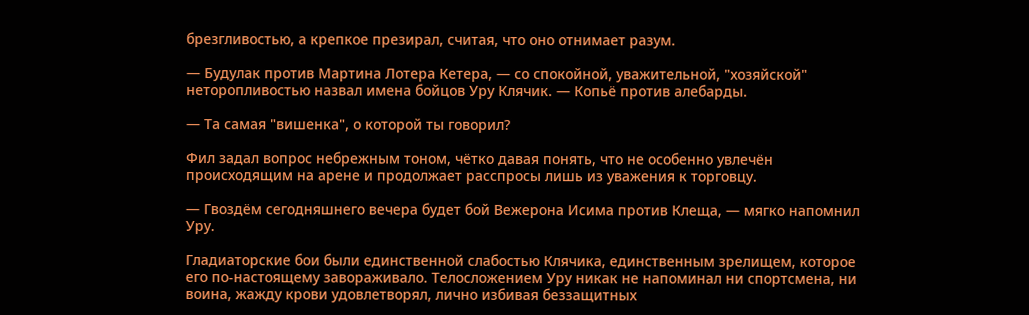брезгливостью, а крепкое презирал, считая, что оно отнимает разум.

— Будулак против Мартина Лотера Кетера, — со спокойной, уважительной, "хозяйской" неторопливостью назвал имена бойцов Уру Клячик. — Копьё против алебарды.

— Та самая "вишенка", о которой ты говорил?

Фил задал вопрос небрежным тоном, чётко давая понять, что не особенно увлечён происходящим на арене и продолжает расспросы лишь из уважения к торговцу.

— Гвоздём сегодняшнего вечера будет бой Вежерона Исима против Клеща, — мягко напомнил Уру.

Гладиаторские бои были единственной слабостью Клячика, единственным зрелищем, которое его по-настоящему завораживало. Телосложением Уру никак не напоминал ни спортсмена, ни воина, жажду крови удовлетворял, лично избивая беззащитных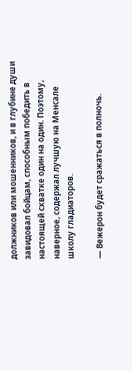должников или мошенников, и в глубине души завидовал бойцам, способным победить в настоящей схватке один на один. Поэтому, наверное, содержал лучшую на Менсале школу гладиаторов.

— Вежерон будет сражаться в полночь.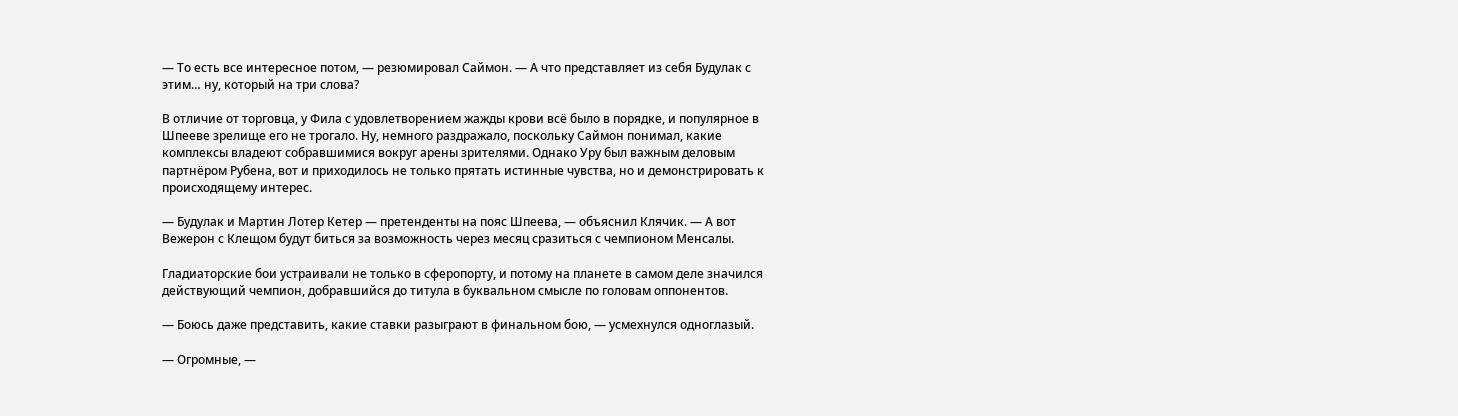— То есть все интересное потом, — резюмировал Саймон. — А что представляет из себя Будулак с этим… ну, который на три слова?

В отличие от торговца, у Фила с удовлетворением жажды крови всё было в порядке, и популярное в Шпееве зрелище его не трогало. Ну, немного раздражало, поскольку Саймон понимал, какие комплексы владеют собравшимися вокруг арены зрителями. Однако Уру был важным деловым партнёром Рубена, вот и приходилось не только прятать истинные чувства, но и демонстрировать к происходящему интерес.

— Будулак и Мартин Лотер Кетер — претенденты на пояс Шпеева, — объяснил Клячик. — А вот Вежерон с Клещом будут биться за возможность через месяц сразиться с чемпионом Менсалы.

Гладиаторские бои устраивали не только в сферопорту, и потому на планете в самом деле значился действующий чемпион, добравшийся до титула в буквальном смысле по головам оппонентов.

— Боюсь даже представить, какие ставки разыграют в финальном бою, — усмехнулся одноглазый.

— Огромные, —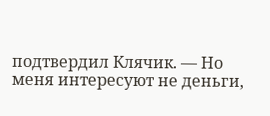подтвердил Клячик. — Но меня интересуют не деньги,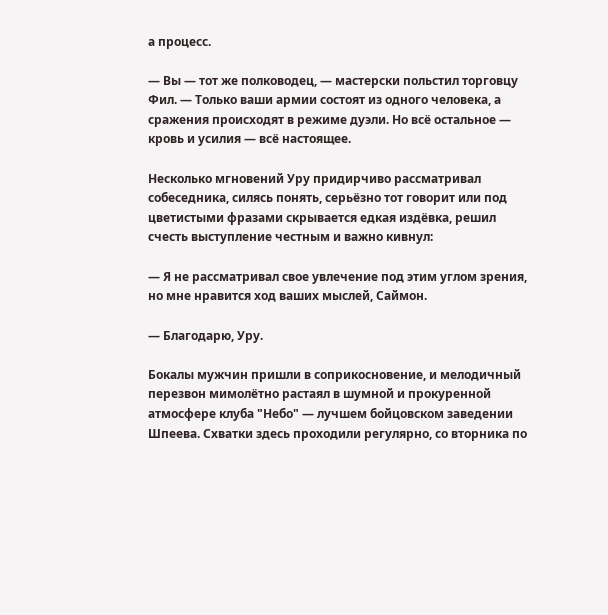а процесс.

— Вы — тот же полководец, — мастерски польстил торговцу Фил. — Только ваши армии состоят из одного человека, а сражения происходят в режиме дуэли. Но всё остальное — кровь и усилия — всё настоящее.

Несколько мгновений Уру придирчиво рассматривал собеседника, силясь понять, серьёзно тот говорит или под цветистыми фразами скрывается едкая издёвка, решил счесть выступление честным и важно кивнул:

— Я не рассматривал свое увлечение под этим углом зрения, но мне нравится ход ваших мыслей, Саймон.

— Благодарю, Уру.

Бокалы мужчин пришли в соприкосновение, и мелодичный перезвон мимолётно растаял в шумной и прокуренной атмосфере клуба "Небо" — лучшем бойцовском заведении Шпеева. Схватки здесь проходили регулярно, со вторника по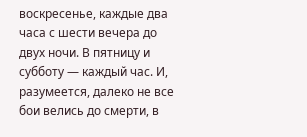воскресенье, каждые два часа с шести вечера до двух ночи. В пятницу и субботу — каждый час. И, разумеется, далеко не все бои велись до смерти, в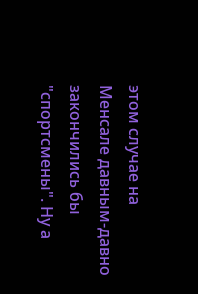этом случае на Менсале давным-давно закончились бы "спортсмены". Ну а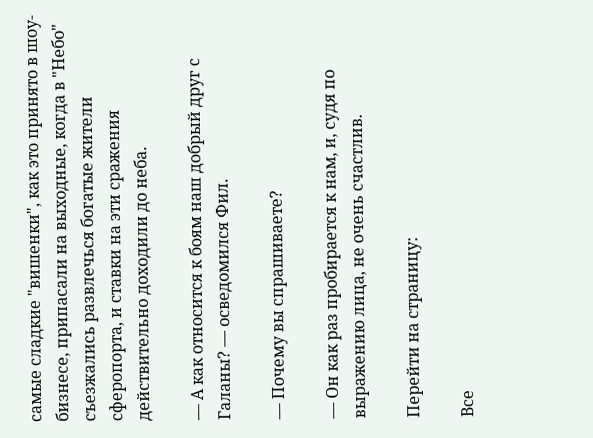самые сладкие "вишенки", как это принято в шоу-бизнесе, припасали на выходные, когда в "Небо" съезжались развлечься богатые жители сферопорта, и ставки на эти сражения действительно доходили до неба.

— А как относится к боям наш добрый друг с Галаны? — осведомился Фил.

— Почему вы спрашиваете?

— Он как раз пробирается к нам, и, судя по выражению лица, не очень счастлив.

Перейти на страницу:

Все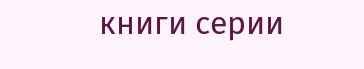книги серии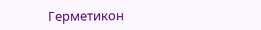Герметикон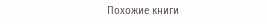Похожие книги